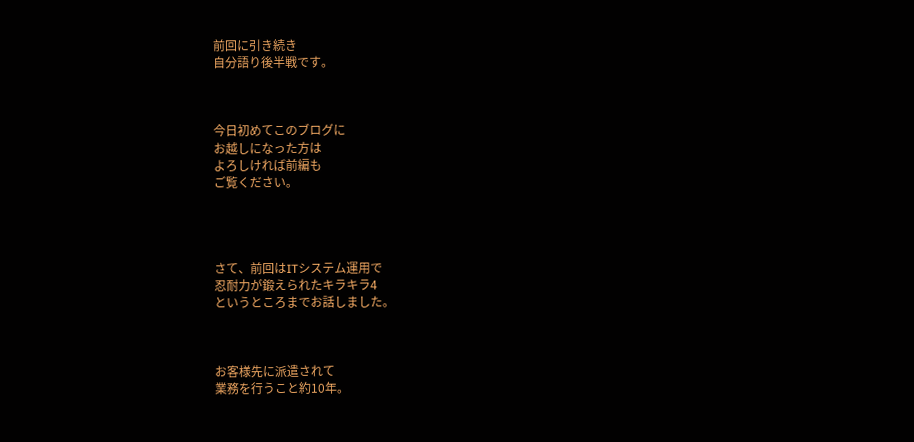前回に引き続き
自分語り後半戦です。



今日初めてこのブログに
お越しになった方は
よろしければ前編も
ご覧ください。




さて、前回はITシステム運用で
忍耐力が鍛えられたキラキラ4
というところまでお話しました。



お客様先に派遣されて
業務を行うこと約10年。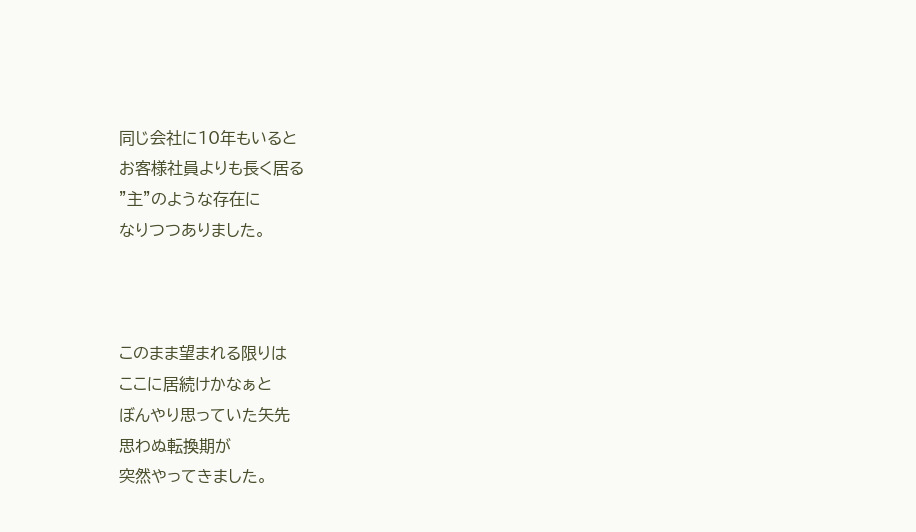同じ会社に10年もいると
お客様社員よりも長く居る
"主"のような存在に
なりつつありました。



このまま望まれる限りは
ここに居続けかなぁと
ぼんやり思っていた矢先
思わぬ転換期が
突然やってきました。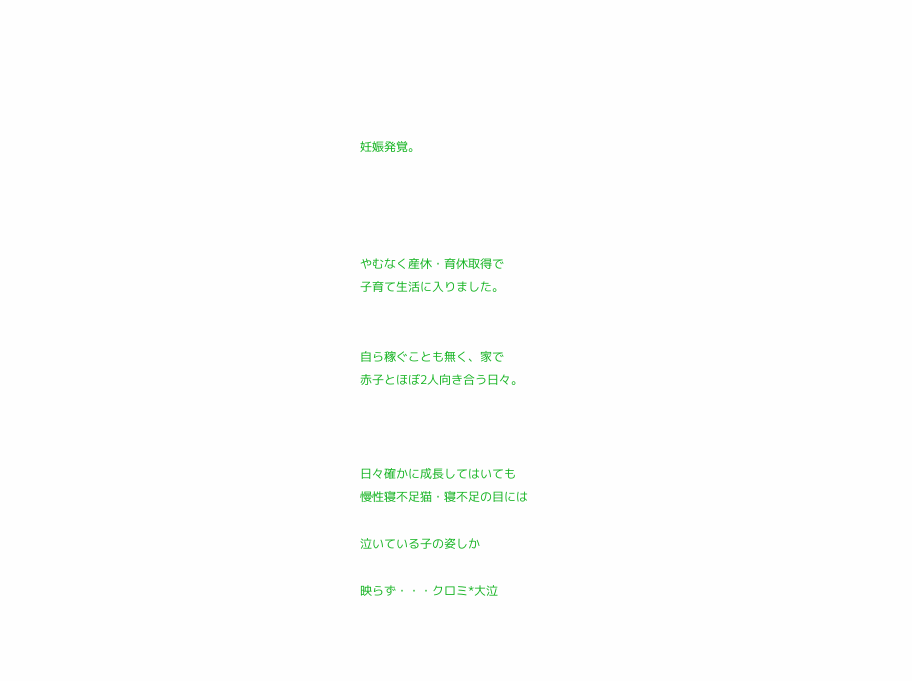妊娠発覚。




やむなく産休・育休取得で
子育て生活に入りました。


自ら稼ぐことも無く、家で
赤子とほぼ2人向き合う日々。



日々確かに成長してはいても
慢性寝不足猫・寝不足の目には

泣いている子の姿しか

映らず・・・クロミ*大泣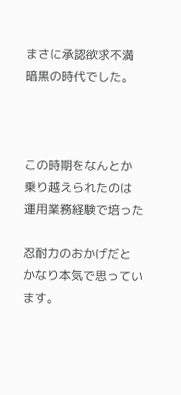まさに承認欲求不満
暗黒の時代でした。



この時期をなんとか
乗り越えられたのは
運用業務経験で培った

忍耐力のおかげだと
かなり本気で思っています。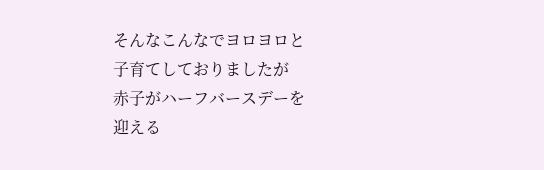そんなこんなでヨロヨロと
子育てしておりましたが
赤子がハーフバースデーを
迎える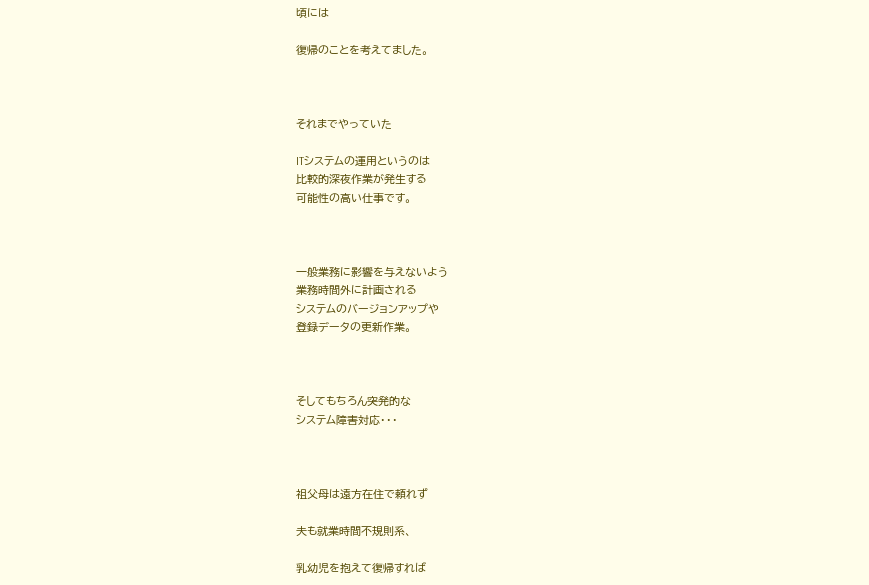頃には

復帰のことを考えてました。



それまでやっていた

ITシステムの運用というのは
比較的深夜作業が発生する
可能性の高い仕事です。



一般業務に影響を与えないよう
業務時間外に計画される
システムのバージョンアップや
登録データの更新作業。



そしてもちろん突発的な
システム障害対応・・・



祖父母は遠方在住で頼れず

夫も就業時間不規則系、

乳幼児を抱えて復帰すれば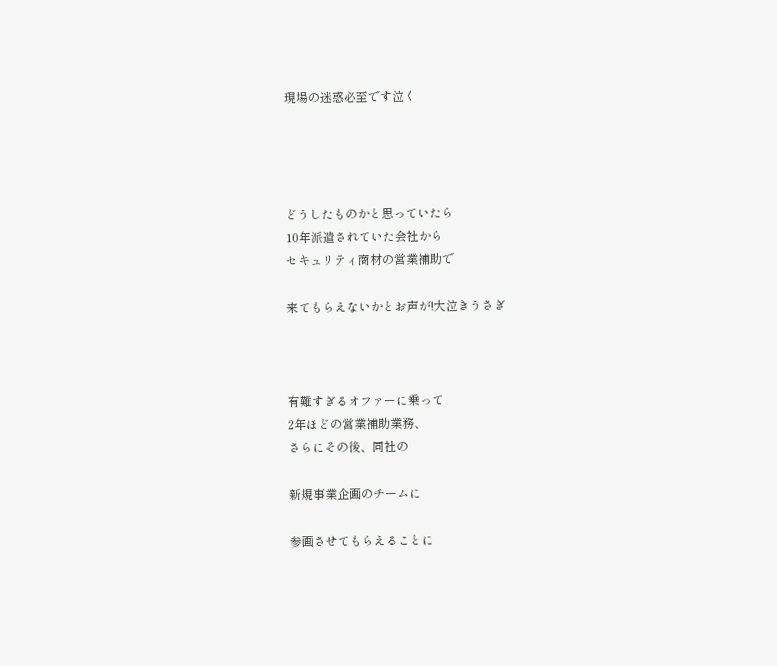現場の迷惑必至です泣く




どうしたものかと思っていたら
10年派遣されていた会社から
セキュリティ商材の営業補助で

来てもらえないかとお声が!大泣きうさぎ



有難すぎるオファーに乗って
2年ほどの営業補助業務、
さらにその後、同社の

新規事業企画のチームに

参画させてもらえることに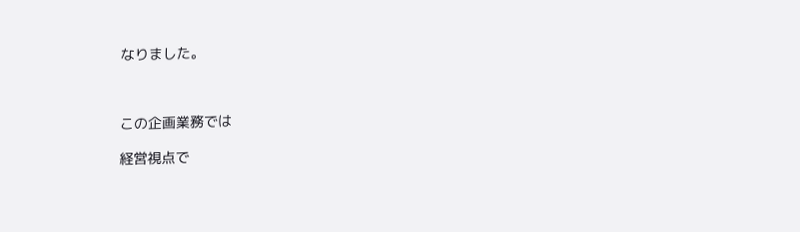なりました。



この企画業務では

経営視点で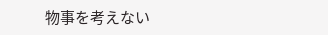物事を考えない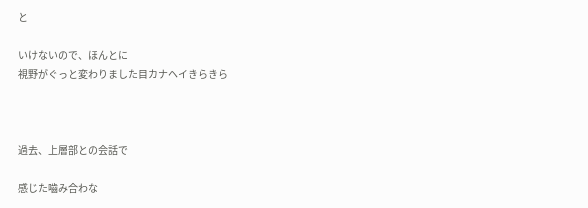と

いけないので、ほんとに
視野がぐっと変わりました目カナヘイきらきら



過去、上層部との会話で

感じた嚙み合わな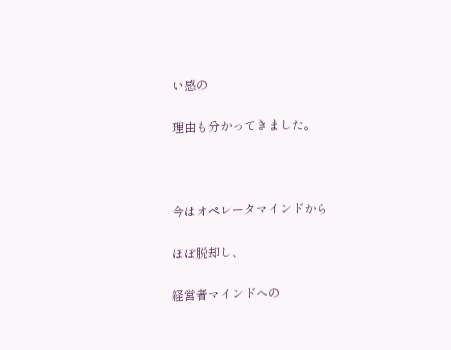い感の

理由も分かってきました。



今はオペレータマインドから

ほぼ脱却し、

経営者マインドへの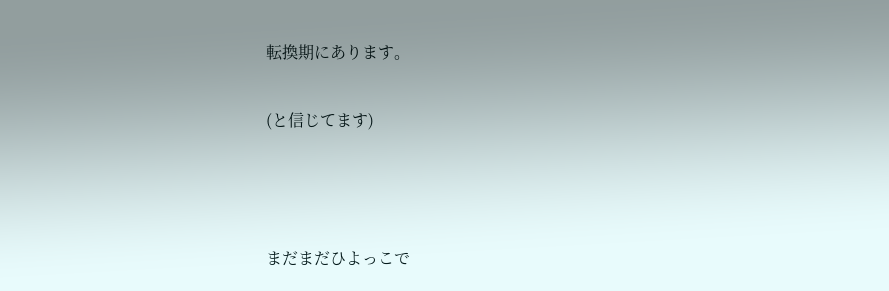転換期にあります。

(と信じてます)



まだまだひよっこで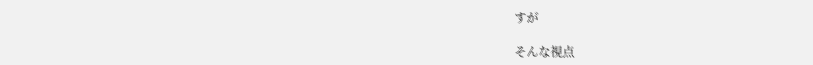すが

そんな視点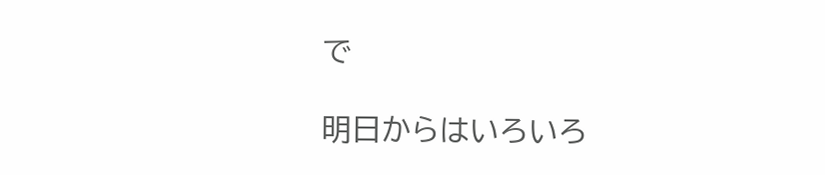で

明日からはいろいろ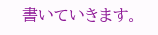書いていきます。